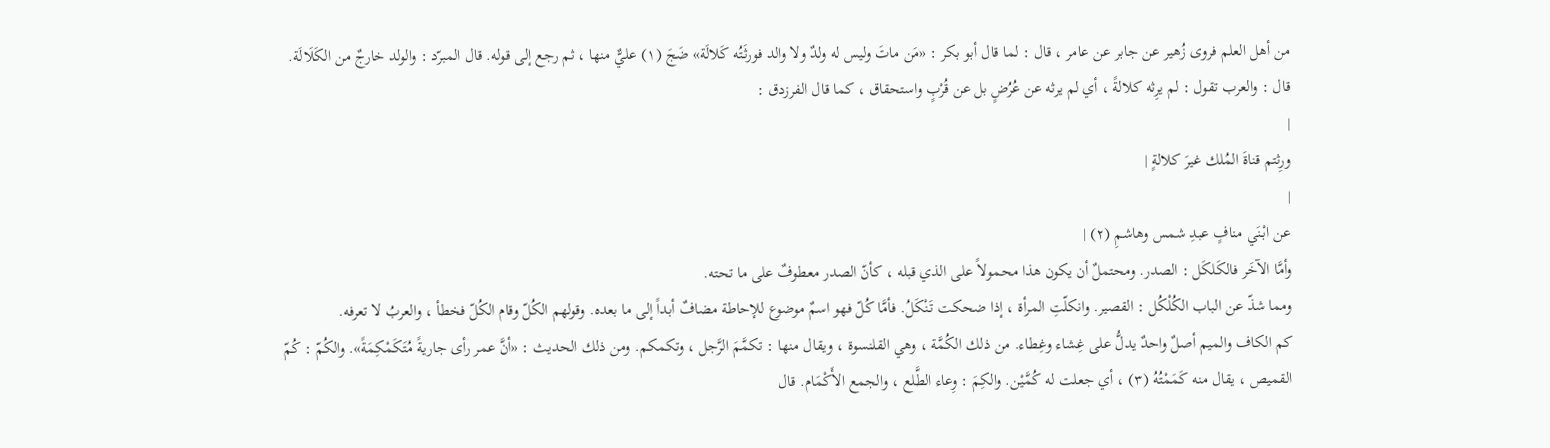من أهل العلم فروى زُهير عن جابر عن عامر ، قال : لما قال أبو بكر : «مَن ماتَ وليس له ولدٌ ولا والد فورثَتُه كَلالَة» ضَجَ (١) عليٌّ منها ، ثم رجع إلى قوله. قال المبرّد : والولد خارجٌ من الكَلَالَة. قال : والعرب تقول : لم يرِثه كلالةً ، أي لم يرثه عن عُرُضٍ بل عن قُرْبٍ واستحقاق ، كما قال الفرزدق :
|
ورِثتم قناةَ المُلك غيرَ كلالةٍ |
|
عن ابْنَي منافٍ عبدِ شمس وهاشمِ (٢) |
وأمَّا الآخَر فالكَلكَل : الصدر. ومحتملٌ أن يكون هذا محمولاً على الذي قبله ، كأنّ الصدر معطوفٌ على ما تحته.
ومما شذّ عن الباب الكُلْكُل : القصير. وانكلّتِ المرأة ، إذا ضحكت تَنْكَلُ. فأمَّا كُلّ فهو اسمٌ موضوع للإحاطة مضافٌ أبداً إلى ما بعده. وقولهم الكُلّ وقام الكُلّ فخطأ ، والعربُ لا تعرفه.
كم الكاف والميم أصلٌ واحدٌ يدلُّ على غِشاء وغِطاء. من ذلك الكُمَّة ، وهي القلنسوة ، ويقال منها : تكمَّمَ الرَّجل ، وتكمكم. ومن ذلك الحديث : «أنَّ عمر رأى جاريةً مُتَكَمْكِمَةً». والكُمّ : كُمّ القميص ، يقال منه كَمَمْتُهُ (٣) ، أي جعلت له كُمَّيْن. والكِمَ : وِعاء الطَّلع ، والجمع الأَكْمَام. قال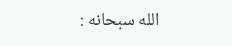الله سبحانه :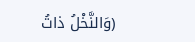(وَالنَّخْلُ ذاتُ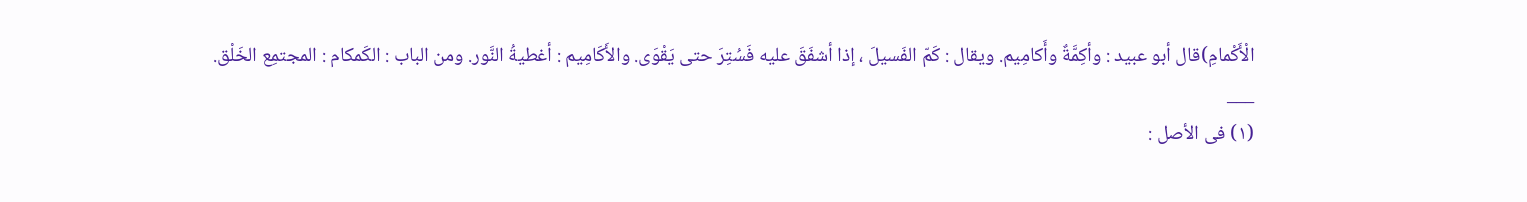الْأَكْمامِ)قال أبو عبيد : وأكِمَّةٌ وأَكامِيم. ويقال : كَمّ الفَسيلَ ، إذا أشفَقَ عليه فَسُتِرَ حتى يَقْوَى. والأَكَامِيم : أغطيةُ النَّور. ومن الباب : الكَمكام : المجتمِع الخَلْق.
___
(١) فى الأصل :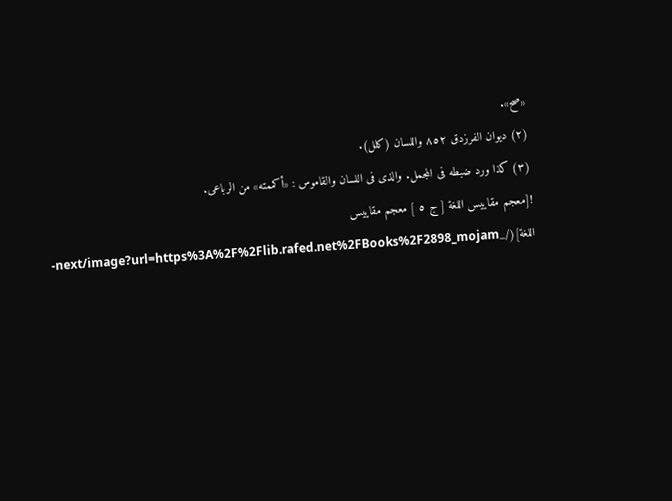«صح».
(٢) ديوان الفرزدق ٨٥٢ واللسان (كلل).
(٣) كذا ورد ضبطه فى المجمل. والذى فى اللسان والقاموس : «أكممته» من الرباعى.
![معجم مقاييس اللغة [ ج ٥ ] معجم مقاييس اللغة](/_next/image?url=https%3A%2F%2Flib.rafed.net%2FBooks%2F2898_mojam-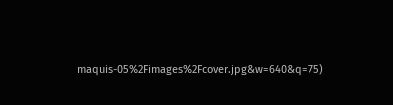maquis-05%2Fimages%2Fcover.jpg&w=640&q=75)